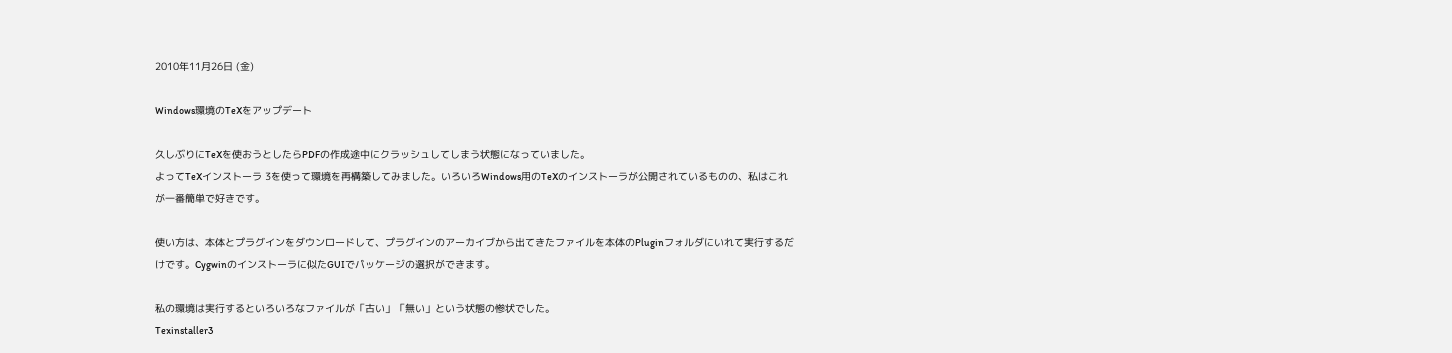2010年11月26日 (金)

Windows環境のTeXをアップデート

久しぶりにTeXを使おうとしたらPDFの作成途中にクラッシュしてしまう状態になっていました。
よってTeXインストーラ 3を使って環境を再構築してみました。いろいろWindows用のTeXのインストーラが公開されているものの、私はこれが一番簡単で好きです。

使い方は、本体とプラグインをダウンロードして、プラグインのアーカイブから出てきたファイルを本体のPluginフォルダにいれて実行するだけです。Cygwinのインストーラに似たGUIでパッケージの選択ができます。

私の環境は実行するといろいろなファイルが「古い」「無い」という状態の惨状でした。
Texinstaller3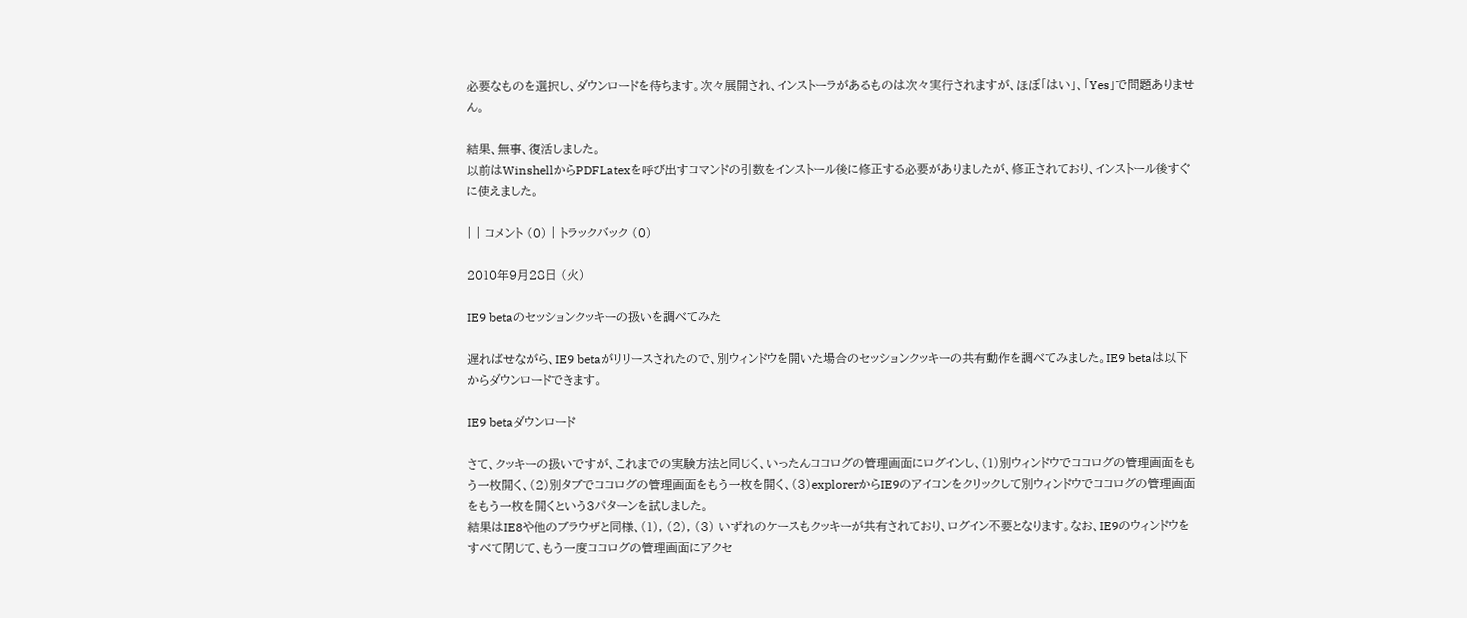必要なものを選択し、ダウンロードを待ちます。次々展開され、インストーラがあるものは次々実行されますが、ほぼ「はい」、「Yes」で問題ありません。

結果、無事、復活しました。
以前はWinshellからPDFLatexを呼び出すコマンドの引数をインストール後に修正する必要がありましたが、修正されており、インストール後すぐに使えました。

| | コメント (0) | トラックバック (0)

2010年9月28日 (火)

IE9 betaのセッションクッキーの扱いを調べてみた

遅ればせながら、IE9 betaがリリースされたので、別ウィンドウを開いた場合のセッションクッキーの共有動作を調べてみました。IE9 betaは以下からダウンロードできます。

IE9 betaダウンロード

さて、クッキーの扱いですが、これまでの実験方法と同じく、いったんココログの管理画面にログインし、(1)別ウィンドウでココログの管理画面をもう一枚開く、(2)別タブでココログの管理画面をもう一枚を開く、(3)explorerからIE9のアイコンをクリックして別ウィンドウでココログの管理画面をもう一枚を開くという3パターンを試しました。
結果はIE8や他のブラウザと同様、(1), (2), (3) いずれのケースもクッキーが共有されており、ログイン不要となります。なお、IE9のウィンドウをすべて閉じて、もう一度ココログの管理画面にアクセ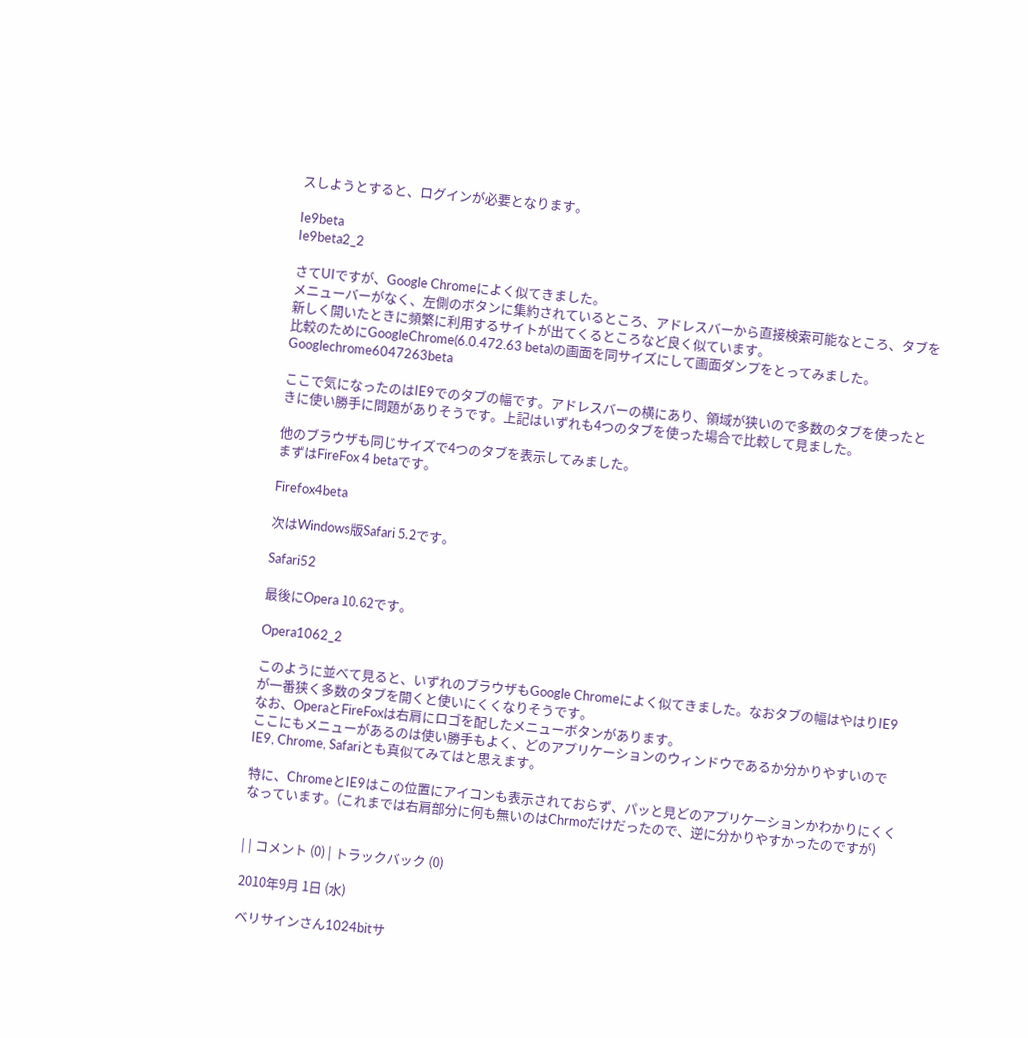スしようとすると、ログインが必要となります。

Ie9beta
Ie9beta2_2

さてUIですが、Google Chromeによく似てきました。
メニューバーがなく、左側のボタンに集約されているところ、アドレスバーから直接検索可能なところ、タブを新しく開いたときに頻繁に利用するサイトが出てくるところなど良く似ています。
比較のためにGoogleChrome(6.0.472.63 beta)の画面を同サイズにして画面ダンプをとってみました。
Googlechrome6047263beta

ここで気になったのはIE9でのタブの幅です。アドレスバーの横にあり、領域が狭いので多数のタブを使ったときに使い勝手に問題がありそうです。上記はいずれも4つのタブを使った場合で比較して見ました。

他のブラウザも同じサイズで4つのタブを表示してみました。
まずはFireFox 4 betaです。

Firefox4beta

次はWindows版Safari 5.2です。

Safari52

最後にOpera 10.62です。

Opera1062_2

このように並べて見ると、いずれのブラウザもGoogle Chromeによく似てきました。なおタブの幅はやはりIE9が一番狭く多数のタブを開くと使いにくくなりそうです。
なお、OperaとFireFoxは右肩にロゴを配したメニューボタンがあります。
ここにもメニューがあるのは使い勝手もよく、どのアプリケーションのウィンドウであるか分かりやすいのでIE9, Chrome, Safariとも真似てみてはと思えます。

特に、ChromeとIE9はこの位置にアイコンも表示されておらず、パッと見どのアプリケーションかわかりにくくなっています。(これまでは右肩部分に何も無いのはChrmoだけだったので、逆に分かりやすかったのですが)


| | コメント (0) | トラックバック (0)

2010年9月 1日 (水)

ベリサインさん1024bitサ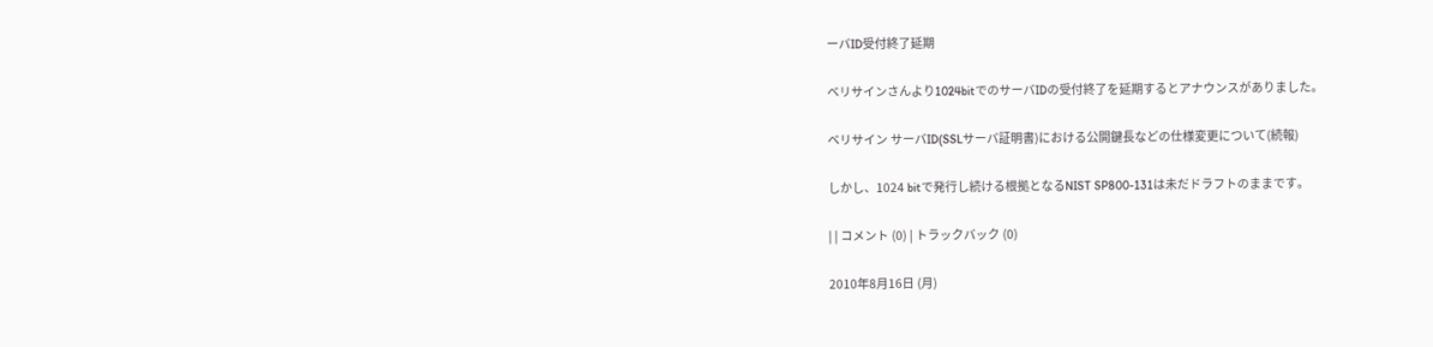ーバID受付終了延期

ベリサインさんより1024bitでのサーバIDの受付終了を延期するとアナウンスがありました。

ベリサイン サーバID(SSLサーバ証明書)における公開鍵長などの仕様変更について(続報)

しかし、1024 bitで発行し続ける根拠となるNIST SP800-131は未だドラフトのままです。

| | コメント (0) | トラックバック (0)

2010年8月16日 (月)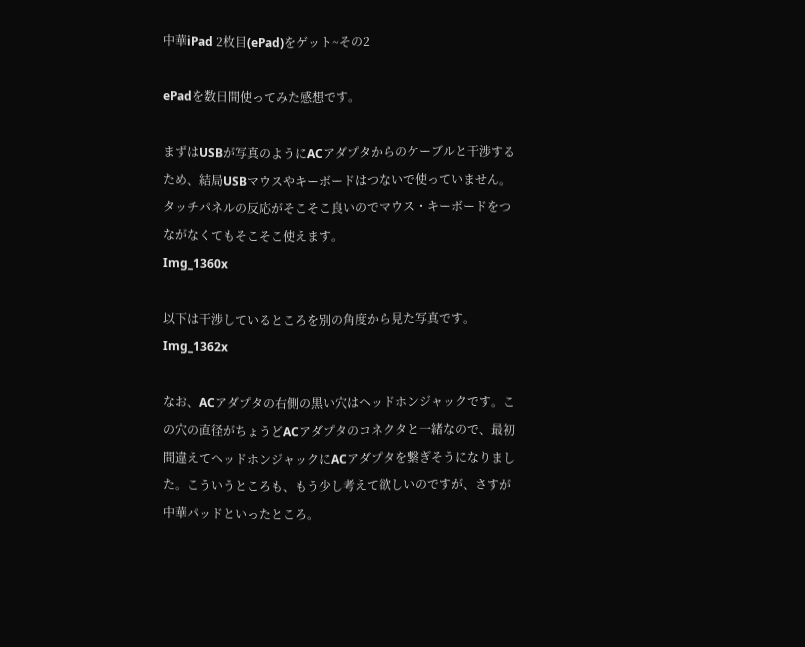中華iPad 2枚目(ePad)をゲット~その2

ePadを数日間使ってみた感想です。

まずはUSBが写真のようにACアダプタからのケーブルと干渉するため、結局USBマウスやキーボードはつないで使っていません。タッチパネルの反応がそこそこ良いのでマウス・キーボードをつながなくてもそこそこ使えます。
Img_1360x

以下は干渉しているところを別の角度から見た写真です。
Img_1362x

なお、ACアダプタの右側の黒い穴はヘッドホンジャックです。この穴の直径がちょうどACアダプタのコネクタと一緒なので、最初間違えてヘッドホンジャックにACアダプタを繋ぎそうになりました。こういうところも、もう少し考えて欲しいのですが、さすが中華パッドといったところ。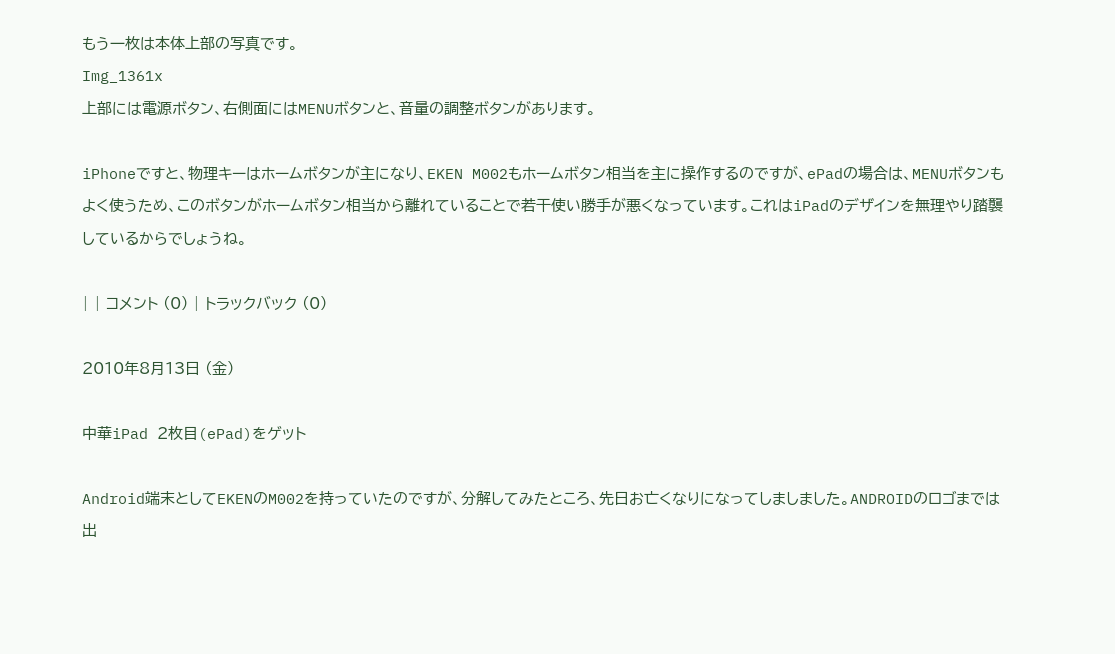もう一枚は本体上部の写真です。
Img_1361x
上部には電源ボタン、右側面にはMENUボタンと、音量の調整ボタンがあります。

iPhoneですと、物理キーはホームボタンが主になり、EKEN M002もホームボタン相当を主に操作するのですが、ePadの場合は、MENUボタンもよく使うため、このボタンがホームボタン相当から離れていることで若干使い勝手が悪くなっています。これはiPadのデザインを無理やり踏襲しているからでしょうね。

| | コメント (0) | トラックバック (0)

2010年8月13日 (金)

中華iPad 2枚目(ePad)をゲット

Android端末としてEKENのM002を持っていたのですが、分解してみたところ、先日お亡くなりになってしましました。ANDROIDのロゴまでは出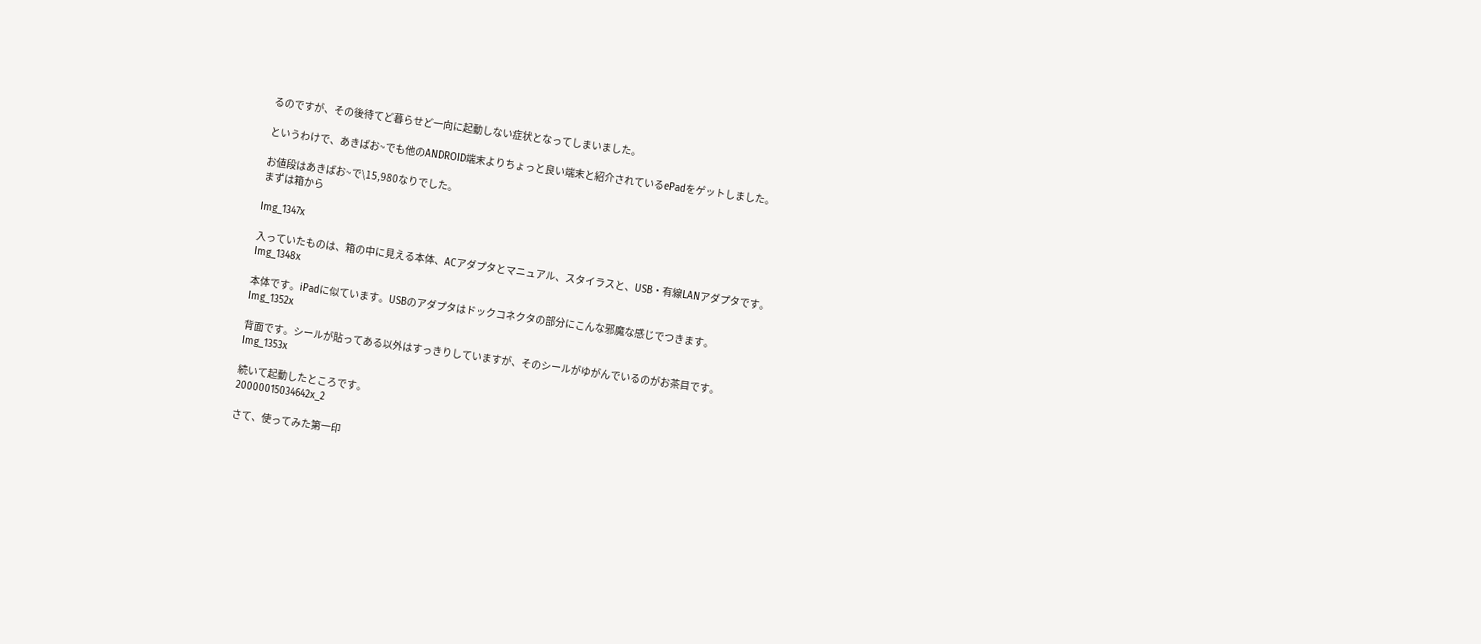るのですが、その後待てど暮らせど一向に起動しない症状となってしまいました。

というわけで、あきばお~でも他のANDROID端末よりちょっと良い端末と紹介されているePadをゲットしました。

お値段はあきばお~で\15,980なりでした。
まずは箱から

Img_1347x

入っていたものは、箱の中に見える本体、ACアダプタとマニュアル、スタイラスと、USB・有線LANアダプタです。
Img_1348x

本体です。iPadに似ています。USBのアダプタはドックコネクタの部分にこんな邪魔な感じでつきます。
Img_1352x

背面です。シールが貼ってある以外はすっきりしていますが、そのシールがゆがんでいるのがお茶目です。
Img_1353x

続いて起動したところです。
20000015034642x_2

さて、使ってみた第一印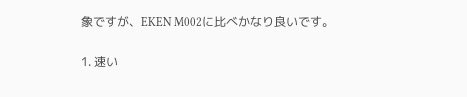象ですが、EKEN M002に比べかなり良いです。

1. 速い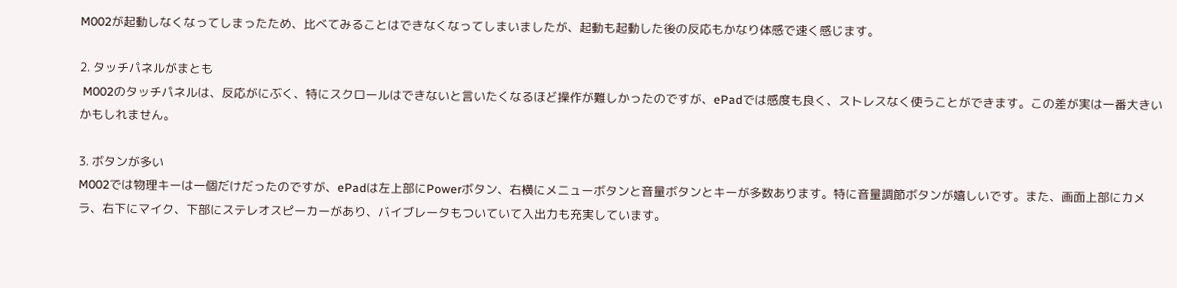M002が起動しなくなってしまったため、比べてみることはできなくなってしまいましたが、起動も起動した後の反応もかなり体感で速く感じます。

2. タッチパネルがまとも
 M002のタッチパネルは、反応がにぶく、特にスクロールはできないと言いたくなるほど操作が難しかったのですが、ePadでは感度も良く、ストレスなく使うことができます。この差が実は一番大きいかもしれません。

3. ボタンが多い
M002では物理キーは一個だけだったのですが、ePadは左上部にPowerボタン、右横にメニューボタンと音量ボタンとキーが多数あります。特に音量調節ボタンが嬉しいです。また、画面上部にカメラ、右下にマイク、下部にステレオスピーカーがあり、バイブレータもついていて入出力も充実しています。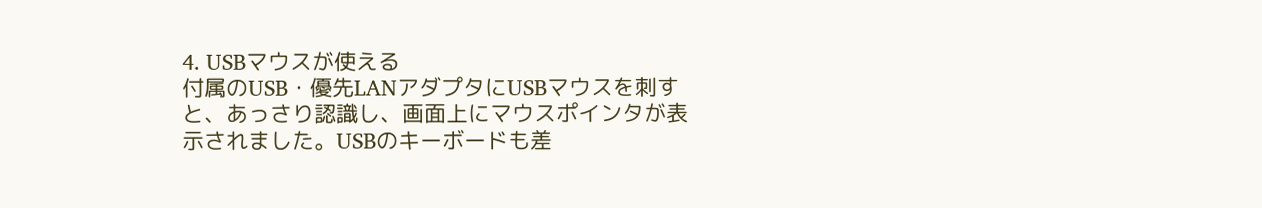4. USBマウスが使える
付属のUSB・優先LANアダプタにUSBマウスを刺すと、あっさり認識し、画面上にマウスポインタが表示されました。USBのキーボードも差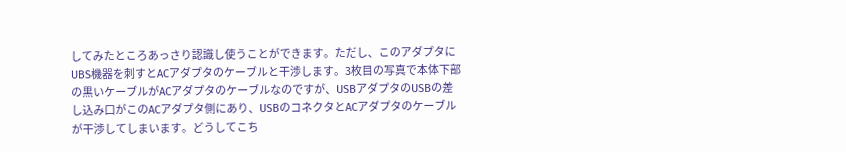してみたところあっさり認識し使うことができます。ただし、このアダプタにUBS機器を刺すとACアダプタのケーブルと干渉します。3枚目の写真で本体下部の黒いケーブルがACアダプタのケーブルなのですが、USBアダプタのUSBの差し込み口がこのACアダプタ側にあり、USBのコネクタとACアダプタのケーブルが干渉してしまいます。どうしてこち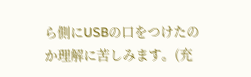ら側にUSBの口をつけたのか理解に苦しみます。(充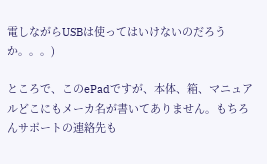電しながらUSBは使ってはいけないのだろうか。。。)

ところで、このePadですが、本体、箱、マニュアルどこにもメーカ名が書いてありません。もちろんサポートの連絡先も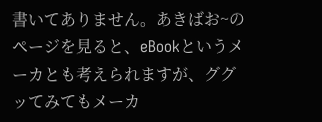書いてありません。あきばお~のページを見ると、eBookというメーカとも考えられますが、ググッてみてもメーカ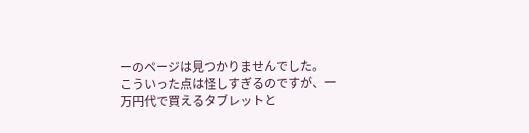ーのページは見つかりませんでした。
こういった点は怪しすぎるのですが、一万円代で買えるタブレットと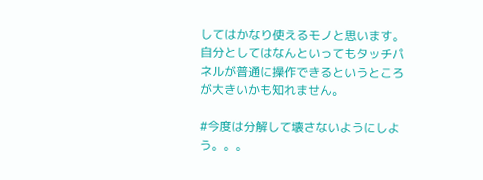してはかなり使えるモノと思います。自分としてはなんといってもタッチパネルが普通に操作できるというところが大きいかも知れません。

#今度は分解して壊さないようにしよう。。。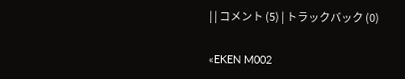| | コメント (5) | トラックバック (0)

«EKEN M002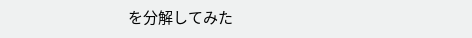を分解してみた